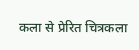कला से प्रेरित चित्रकला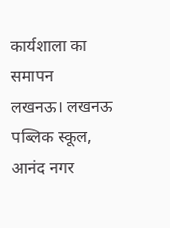कार्यशाला का समापन
लखनऊ। लखनऊ पब्लिक स्कूल, आनंद नगर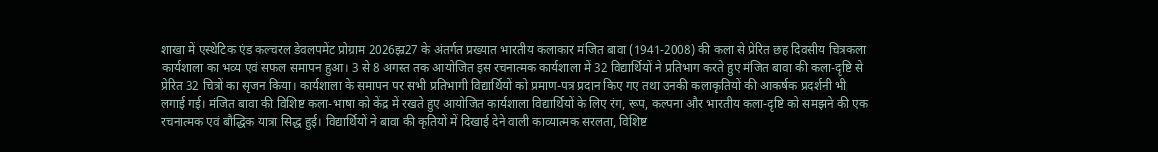शाखा में एस्थेटिक एंड कल्चरल डेवलपमेंट प्रोग्राम 2026झ्र27 के अंतर्गत प्रख्यात भारतीय कलाकार मंजित बावा (1941-2008) की कला से प्रेरित छह दिवसीय चित्रकला कार्यशाला का भव्य एवं सफल समापन हुआ। 3 से 8 अगस्त तक आयोजित इस रचनात्मक कार्यशाला में 32 विद्यार्थियों ने प्रतिभाग करते हुए मंजित बावा की कला-दृष्टि से प्रेरित 32 चित्रों का सृजन किया। कार्यशाला के समापन पर सभी प्रतिभागी विद्यार्थियों को प्रमाण-पत्र प्रदान किए गए तथा उनकी कलाकृतियों की आकर्षक प्रदर्शनी भी लगाई गई। मंजित बावा की विशिष्ट कला-भाषा को केंद्र में रखते हुए आयोजित कार्यशाला विद्यार्थियों के लिए रंग, रूप, कल्पना और भारतीय कला-दृष्टि को समझने की एक रचनात्मक एवं बौद्धिक यात्रा सिद्ध हुई। विद्यार्थियों ने बावा की कृतियों में दिखाई देने वाली काव्यात्मक सरलता, विशिष्ट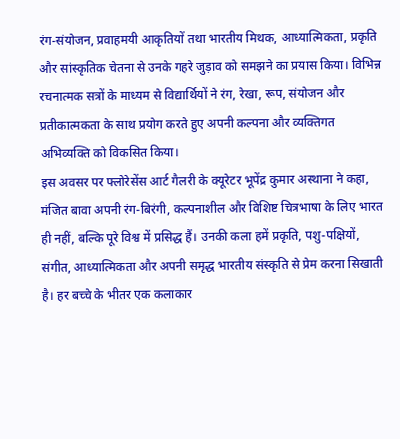रंग-संयोजन, प्रवाहमयी आकृतियों तथा भारतीय मिथक, आध्यात्मिकता, प्रकृति और सांस्कृतिक चेतना से उनके गहरे जुड़ाव को समझने का प्रयास किया। विभिन्न रचनात्मक सत्रों के माध्यम से विद्यार्थियों ने रंग, रेखा, रूप, संयोजन और प्रतीकात्मकता के साथ प्रयोग करते हुए अपनी कल्पना और व्यक्तिगत अभिव्यक्ति को विकसित किया।
इस अवसर पर फ्लोरेसेंस आर्ट गैलरी के क्यूरेटर भूपेंद्र कुमार अस्थाना ने कहा, मंजित बावा अपनी रंग-बिरंगी, कल्पनाशील और विशिष्ट चित्रभाषा के लिए भारत ही नहीं, बल्कि पूरे विश्व में प्रसिद्ध हैं। उनकी कला हमें प्रकृति, पशु-पक्षियों, संगीत, आध्यात्मिकता और अपनी समृद्ध भारतीय संस्कृति से प्रेम करना सिखाती है। हर बच्चे के भीतर एक कलाकार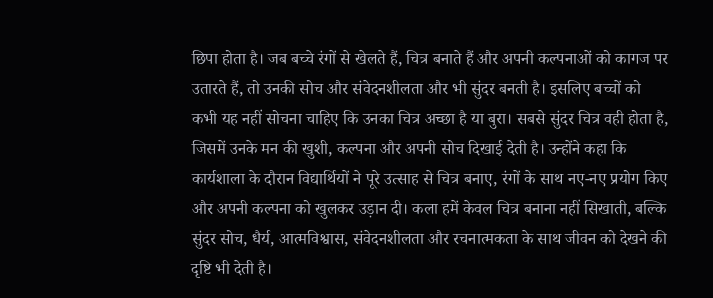छिपा होता है। जब बच्चे रंगों से खेलते हैं, चित्र बनाते हैं और अपनी कल्पनाओं को कागज पर उतारते हैं, तो उनकी सोच और संवेदनशीलता और भी सुंदर बनती है। इसलिए बच्चों को कभी यह नहीं सोचना चाहिए कि उनका चित्र अच्छा है या बुरा। सबसे सुंदर चित्र वही होता है, जिसमें उनके मन की खुशी, कल्पना और अपनी सोच दिखाई देती है। उन्होंने कहा कि कार्यशाला के दौरान विद्यार्थियों ने पूरे उत्साह से चित्र बनाए, रंगों के साथ नए-नए प्रयोग किए और अपनी कल्पना को खुलकर उड़ान दी। कला हमें केवल चित्र बनाना नहीं सिखाती, बल्कि सुंदर सोच, धैर्य, आत्मविश्वास, संवेदनशीलता और रचनात्मकता के साथ जीवन को देखने की दृष्टि भी देती है।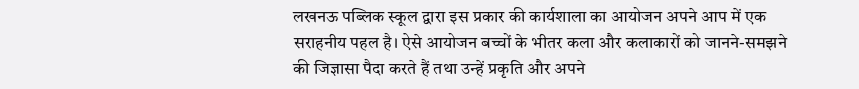लखनऊ पब्लिक स्कूल द्वारा इस प्रकार की कार्यशाला का आयोजन अपने आप में एक सराहनीय पहल है। ऐसे आयोजन बच्चों के भीतर कला और कलाकारों को जानने-समझने की जिज्ञासा पैदा करते हैं तथा उन्हें प्रकृति और अपने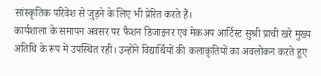सांस्कृतिक परिवेश से जुड़ने के लिए भी प्रेरित करते हैं।
कार्यशाला के समापन अवसर पर फैशन डिजाइनर एवं मेकअप आर्टिस्ट सुश्री प्राची खरे मुख्य अतिथि के रूप में उपस्थित रहीं। उन्होंने विद्यार्थियों की कलाकृतियों का अवलोकन करते हुए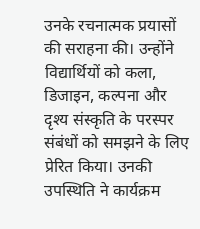उनके रचनात्मक प्रयासों की सराहना की। उन्होंने विद्यार्थियों को कला, डिजाइन, कल्पना और दृश्य संस्कृति के परस्पर संबंधों को समझने के लिए प्रेरित किया। उनकी उपस्थिति ने कार्यक्रम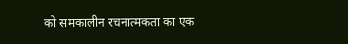को समकालीन रचनात्मकता का एक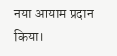नया आयाम प्रदान किया।